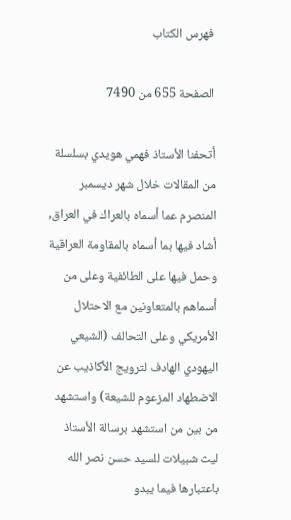فهرس الكتاب

الصفحة 655 من 7490

أتحفنا الأستاذ فهمي هويدي بسلسلة من المقالات خلال شهر ديسمبر المنصرم عما أسماه بالعراك في العراق, أشاد فيها بما أسماه بالمقاومة العراقية وحمل فيها على الطائفية وعلى من أسماهم بالمتعاونين مع الاحتلال الأمريكي وعلى التحالف (الشيعي اليهودي الهادف لترويج الأكاذيب عن الاضطهاد المزعوم للشيعة) واستشهد من بين من استشهد برسالة الأستاذ ليث شبيلات للسيد حسن نصر الله باعتبارها فيما يبدو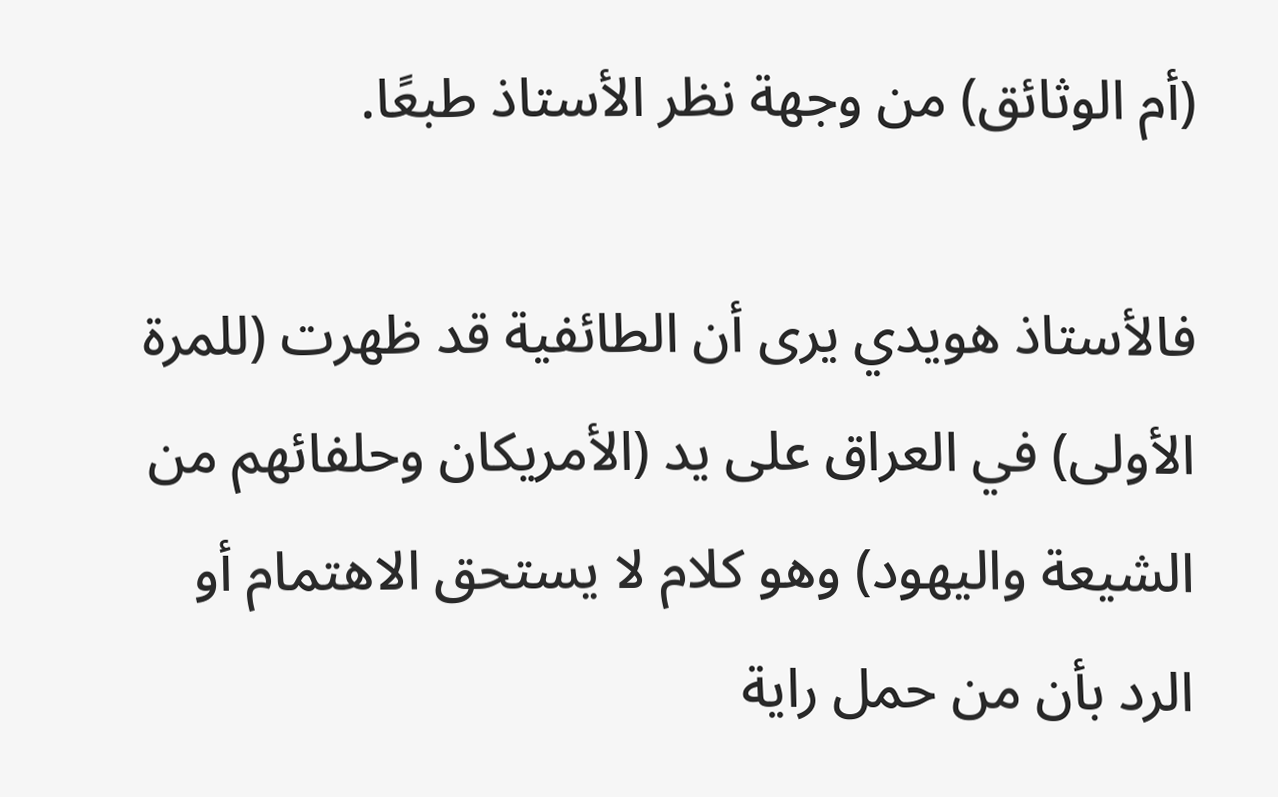(أم الوثائق) من وجهة نظر الأستاذ طبعًا.

فالأستاذ هويدي يرى أن الطائفية قد ظهرت (للمرة الأولى) في العراق على يد (الأمريكان وحلفائهم من الشيعة واليهود) وهو كلام لا يستحق الاهتمام أو الرد بأن من حمل راية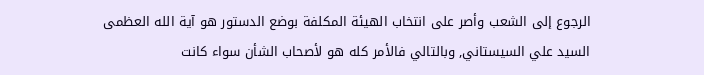الرجوع إلى الشعب وأصر على انتخاب الهيئة المكلفة بوضع الدستور هو آية الله العظمى السيد علي السيستاني, وبالتالي فالأمر كله هو لأصحاب الشأن سواء كانت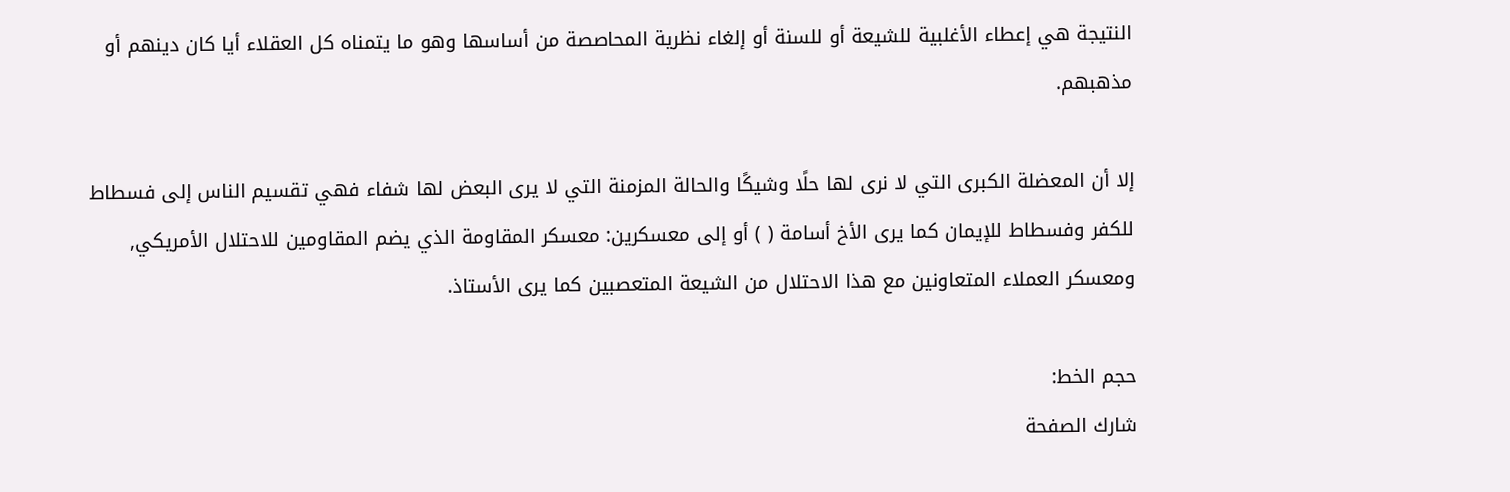النتيجة هي إعطاء الأغلبية للشيعة أو للسنة أو إلغاء نظرية المحاصصة من أساسها وهو ما يتمناه كل العقلاء أيا كان دينهم أو مذهبهم.

إلا أن المعضلة الكبرى التي لا نرى لها حلًا وشيكًا والحالة المزمنة التي لا يرى البعض لها شفاء فهي تقسيم الناس إلى فسطاط للكفر وفسطاط للإيمان كما يرى الأخ أسامة ( ) أو إلى معسكرين: معسكر المقاومة الذي يضم المقاومين للاحتلال الأمريكي, ومعسكر العملاء المتعاونين مع هذا الاحتلال من الشيعة المتعصبين كما يرى الأستاذ.

حجم الخط:
شارك الصفحة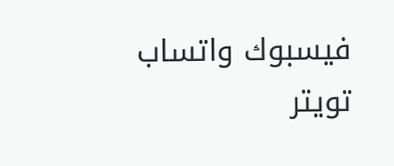فيسبوك واتساب تويتر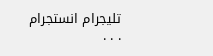تليجرام انستجرام
. . .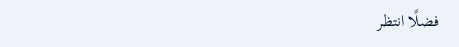فضلًا انتظر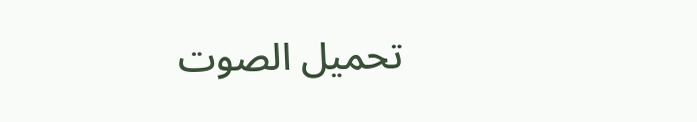تحميل الصوت